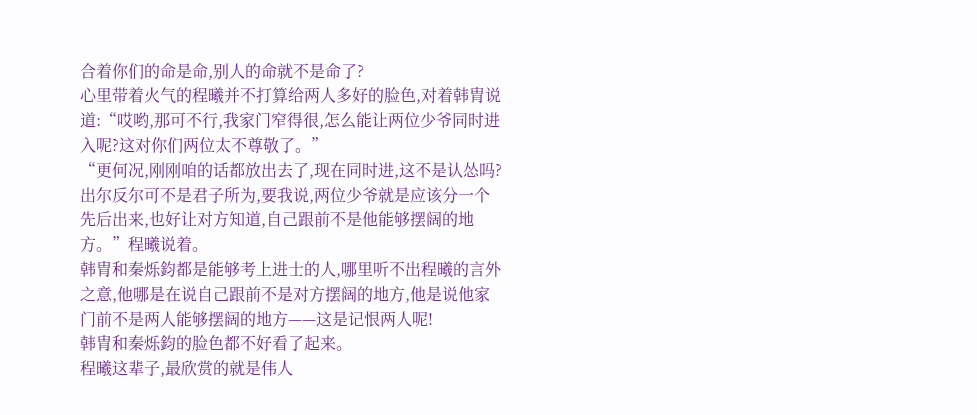合着你们的命是命,别人的命就不是命了?
心里带着火气的程曦并不打算给两人多好的脸色,对着韩胄说道:“哎哟,那可不行,我家门窄得很,怎么能让两位少爷同时进入呢?这对你们两位太不尊敬了。”
“更何况,刚刚咱的话都放出去了,现在同时进,这不是认怂吗?出尔反尔可不是君子所为,要我说,两位少爷就是应该分一个先后出来,也好让对方知道,自己跟前不是他能够摆阔的地方。”程曦说着。
韩胄和秦烁鈞都是能够考上进士的人,哪里听不出程曦的言外之意,他哪是在说自己跟前不是对方摆阔的地方,他是说他家门前不是两人能够摆阔的地方——这是记恨两人呢!
韩胄和秦烁鈞的脸色都不好看了起来。
程曦这辈子,最欣赏的就是伟人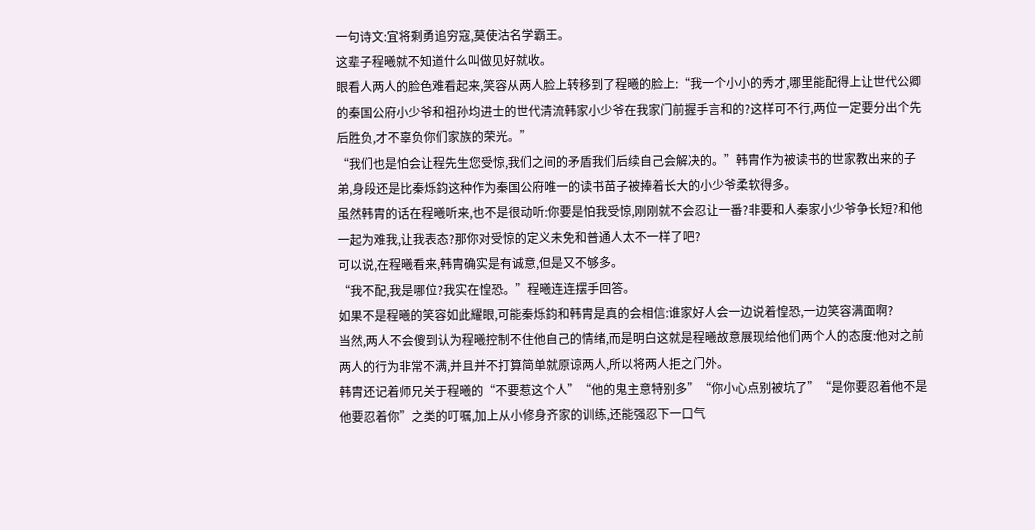一句诗文:宜将剩勇追穷寇,莫使沽名学霸王。
这辈子程曦就不知道什么叫做见好就收。
眼看人两人的脸色难看起来,笑容从两人脸上转移到了程曦的脸上:“我一个小小的秀才,哪里能配得上让世代公卿的秦国公府小少爷和祖孙均进士的世代清流韩家小少爷在我家门前握手言和的?这样可不行,两位一定要分出个先后胜负,才不辜负你们家族的荣光。”
“我们也是怕会让程先生您受惊,我们之间的矛盾我们后续自己会解决的。”韩胄作为被读书的世家教出来的子弟,身段还是比秦烁鈞这种作为秦国公府唯一的读书苗子被捧着长大的小少爷柔软得多。
虽然韩胄的话在程曦听来,也不是很动听:你要是怕我受惊,刚刚就不会忍让一番?非要和人秦家小少爷争长短?和他一起为难我,让我表态?那你对受惊的定义未免和普通人太不一样了吧?
可以说,在程曦看来,韩胄确实是有诚意,但是又不够多。
“我不配,我是哪位?我实在惶恐。”程曦连连摆手回答。
如果不是程曦的笑容如此耀眼,可能秦烁鈞和韩胄是真的会相信:谁家好人会一边说着惶恐,一边笑容满面啊?
当然,两人不会傻到认为程曦控制不住他自己的情绪,而是明白这就是程曦故意展现给他们两个人的态度:他对之前两人的行为非常不满,并且并不打算简单就原谅两人,所以将两人拒之门外。
韩胄还记着师兄关于程曦的“不要惹这个人”“他的鬼主意特别多”“你小心点别被坑了”“是你要忍着他不是他要忍着你”之类的叮嘱,加上从小修身齐家的训练,还能强忍下一口气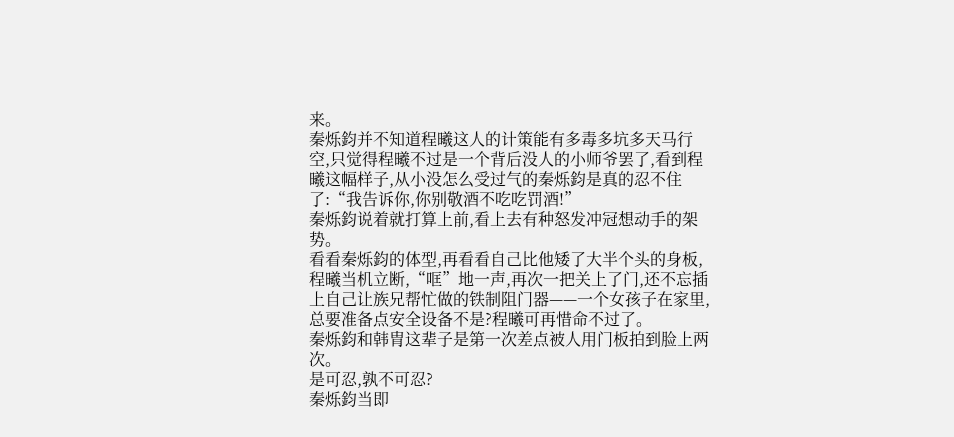来。
秦烁鈞并不知道程曦这人的计策能有多毒多坑多天马行空,只觉得程曦不过是一个背后没人的小师爷罢了,看到程曦这幅样子,从小没怎么受过气的秦烁鈞是真的忍不住了:“我告诉你,你别敬酒不吃吃罚酒!”
秦烁鈞说着就打算上前,看上去有种怒发冲冠想动手的架势。
看看秦烁鈞的体型,再看看自己比他矮了大半个头的身板,程曦当机立断,“哐”地一声,再次一把关上了门,还不忘插上自己让族兄帮忙做的铁制阻门器——一个女孩子在家里,总要准备点安全设备不是?程曦可再惜命不过了。
秦烁鈞和韩胄这辈子是第一次差点被人用门板拍到脸上两次。
是可忍,孰不可忍?
秦烁鈞当即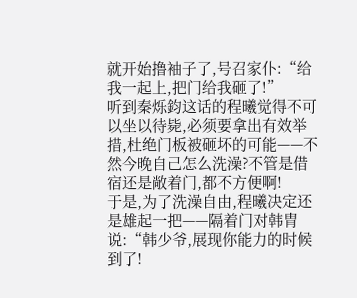就开始撸袖子了,号召家仆:“给我一起上,把门给我砸了!”
听到秦烁鈞这话的程曦觉得不可以坐以待毙,必须要拿出有效举措,杜绝门板被砸坏的可能——不然今晚自己怎么洗澡?不管是借宿还是敞着门,都不方便啊!
于是,为了洗澡自由,程曦决定还是雄起一把——隔着门对韩胄说:“韩少爷,展现你能力的时候到了!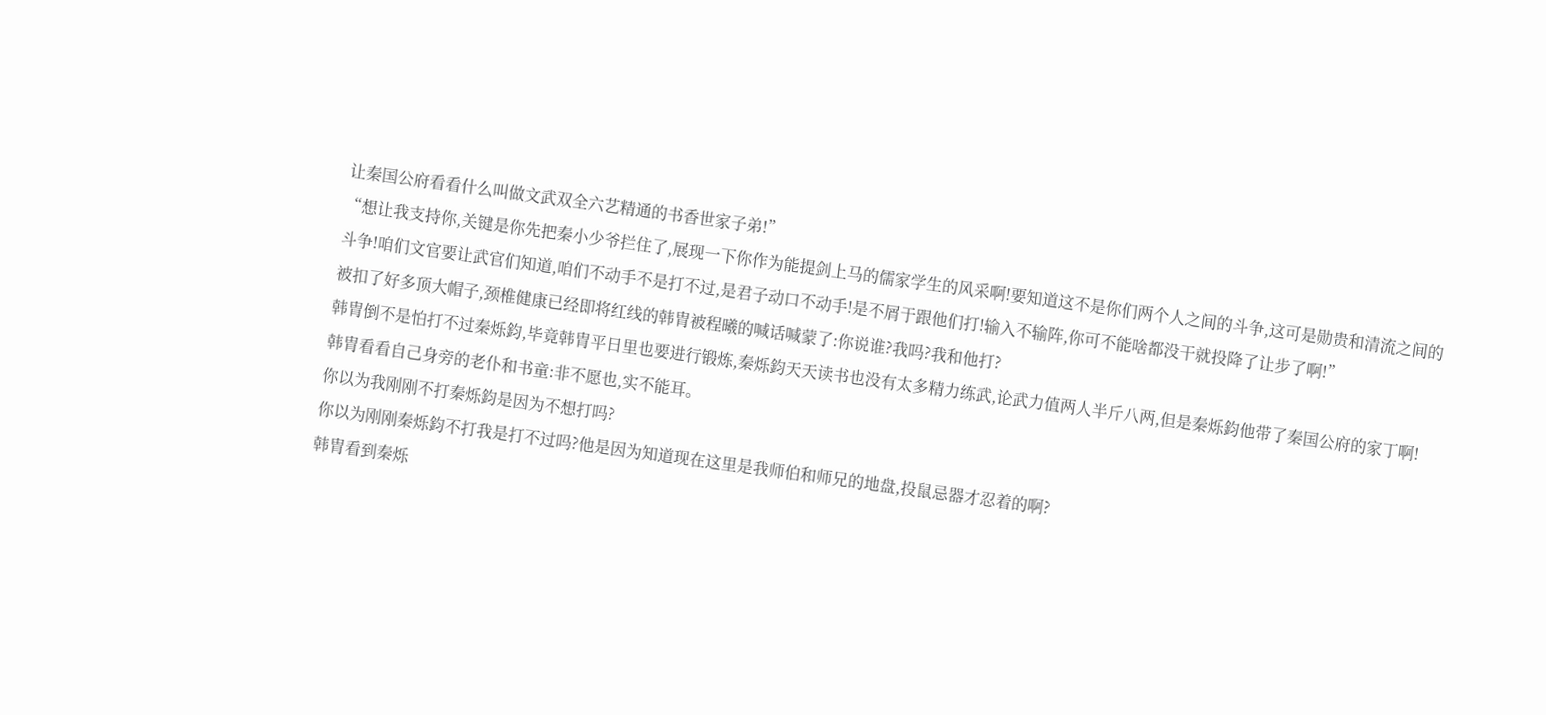让秦国公府看看什么叫做文武双全六艺精通的书香世家子弟!”
“想让我支持你,关键是你先把秦小少爷拦住了,展现一下你作为能提剑上马的儒家学生的风采啊!要知道这不是你们两个人之间的斗争,这可是勋贵和清流之间的斗争!咱们文官要让武官们知道,咱们不动手不是打不过,是君子动口不动手!是不屑于跟他们打!输入不输阵,你可不能啥都没干就投降了让步了啊!”
被扣了好多顶大帽子,颈椎健康已经即将红线的韩胄被程曦的喊话喊蒙了:你说谁?我吗?我和他打?
韩胄倒不是怕打不过秦烁鈞,毕竟韩胄平日里也要进行锻炼,秦烁鈞天天读书也没有太多精力练武,论武力值两人半斤八两,但是秦烁鈞他带了秦国公府的家丁啊!
韩胄看看自己身旁的老仆和书童:非不愿也,实不能耳。
你以为我刚刚不打秦烁鈞是因为不想打吗?
你以为刚刚秦烁鈞不打我是打不过吗?他是因为知道现在这里是我师伯和师兄的地盘,投鼠忌器才忍着的啊?
韩胄看到秦烁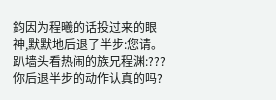鈞因为程曦的话投过来的眼神,默默地后退了半步:您请。
趴墙头看热闹的族兄程渊:???你后退半步的动作认真的吗?